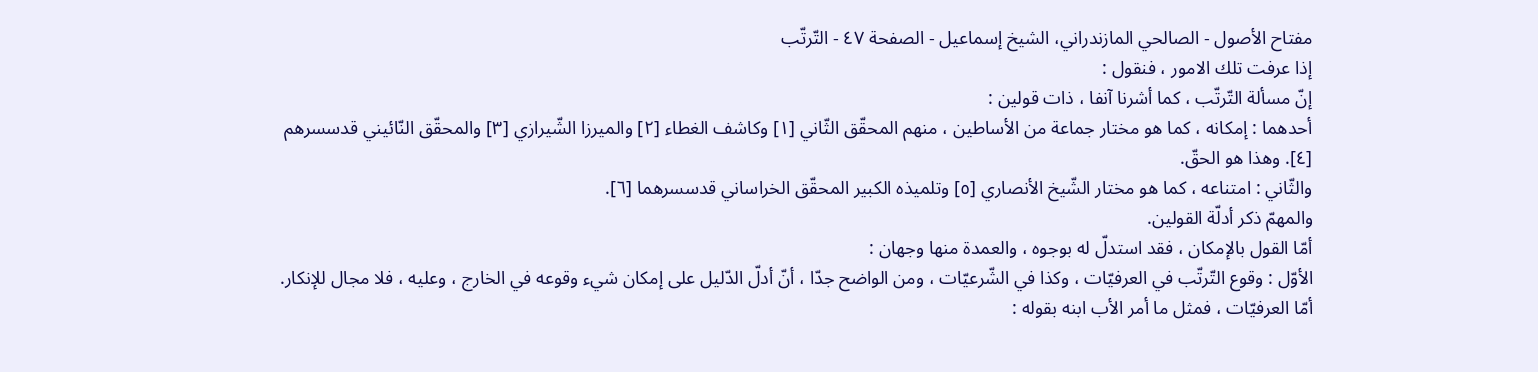مفتاح الأصول - الصالحي المازندراني، الشيخ إسماعيل - الصفحة ٤٧ - التّرتّب
إذا عرفت تلك الامور ، فنقول :
إنّ مسألة التّرتّب ، كما أشرنا آنفا ، ذات قولين :
أحدهما : إمكانه ، كما هو مختار جماعة من الأساطين ، منهم المحقّق الثّاني [١] وكاشف الغطاء [٢] والميرزا الشّيرازي [٣] والمحقّق النّائيني قدسسرهم [٤]. وهذا هو الحقّ.
والثّاني : امتناعه ، كما هو مختار الشّيخ الأنصاري [٥] وتلميذه الكبير المحقّق الخراساني قدسسرهما [٦].
والمهمّ ذكر أدلّة القولين.
أمّا القول بالإمكان ، فقد استدلّ له بوجوه ، والعمدة منها وجهان :
الأوّل : وقوع التّرتّب في العرفيّات ، وكذا في الشّرعيّات ، ومن الواضح جدّا ، أنّ أدلّ الدّليل على إمكان شيء وقوعه في الخارج ، وعليه ، فلا مجال للإنكار.
أمّا العرفيّات ، فمثل ما أمر الأب ابنه بقوله :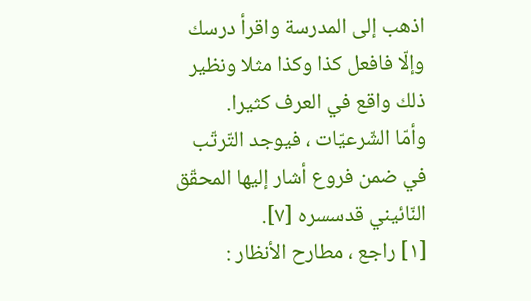اذهب إلى المدرسة واقرأ درسك وإلّا فافعل كذا وكذا مثلا ونظير ذلك واقع في العرف كثيرا.
وأمّا الشّرعيّات ، فيوجد التّرتّب في ضمن فروع أشار إليها المحقّق النّائيني قدسسره [٧].
[١] راجع ، مطارح الأنظار :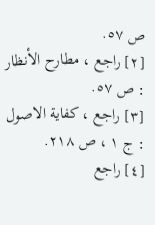ص ٥٧.
[٢] راجع ، مطارح الأنظار : ص ٥٧.
[٣] راجع ، كفاية الاصول : ج ١ ، ص ٢١٨.
[٤] راجع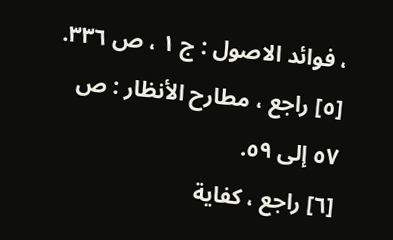، فوائد الاصول : ج ١ ، ص ٣٣٦.
[٥] راجع ، مطارح الأنظار : ص ٥٧ إلى ٥٩.
[٦] راجع ، كفاية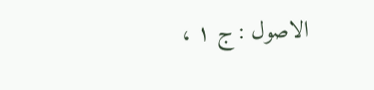الاصول : ج ١ ،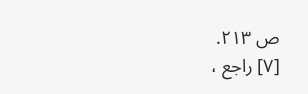ص ٢١٣.
[٧] راجع ،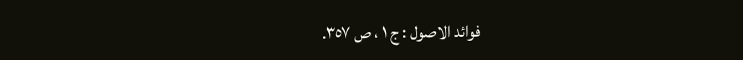فوائد الاصول : ج ١ ، ص ٣٥٧.